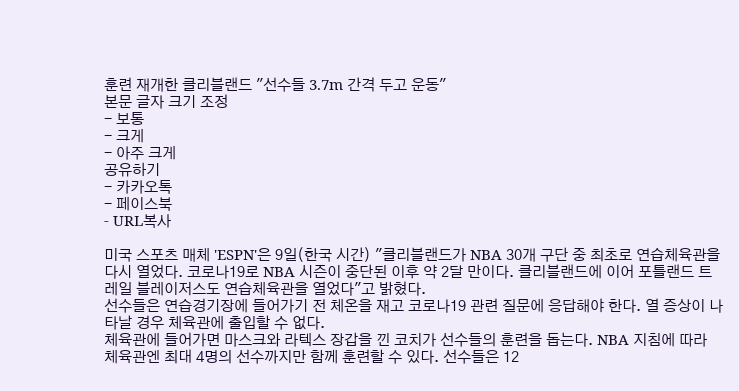훈련 재개한 클리블랜드 "선수들 3.7m 간격 두고 운동"
본문 글자 크기 조정
- 보통
- 크게
- 아주 크게
공유하기
- 카카오톡
- 페이스북
- URL복사

미국 스포츠 매체 'ESPN'은 9일(한국 시간) "클리블랜드가 NBA 30개 구단 중 최초로 연습체육관을 다시 열었다. 코로나19로 NBA 시즌이 중단된 이후 약 2달 만이다. 클리블랜드에 이어 포틀랜드 트레일 블레이저스도 연습체육관을 열었다"고 밝혔다.
선수들은 연습경기장에 들어가기 전 체온을 재고 코로나19 관련 질문에 응답해야 한다. 열 증상이 나타날 경우 체육관에 출입할 수 없다.
체육관에 들어가면 마스크와 라텍스 장갑을 낀 코치가 선수들의 훈련을 돕는다. NBA 지침에 따라 체육관엔 최대 4명의 선수까지만 함께 훈련할 수 있다. 선수들은 12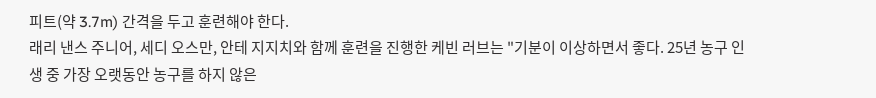피트(약 3.7m) 간격을 두고 훈련해야 한다.
래리 낸스 주니어, 세디 오스만, 안테 지지치와 함께 훈련을 진행한 케빈 러브는 "기분이 이상하면서 좋다. 25년 농구 인생 중 가장 오랫동안 농구를 하지 않은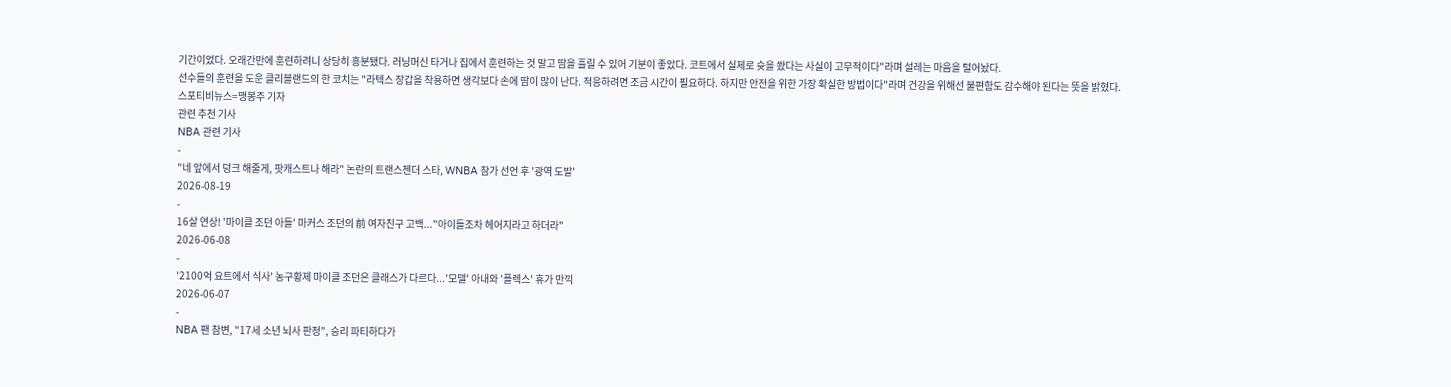기간이었다. 오래간만에 훈련하려니 상당히 흥분됐다. 러닝머신 타거나 집에서 훈련하는 것 말고 땀을 흘릴 수 있어 기분이 좋았다. 코트에서 실제로 슛을 쐈다는 사실이 고무적이다"라며 설레는 마음을 털어놨다.
선수들의 훈련을 도운 클리블랜드의 한 코치는 "라텍스 장갑을 착용하면 생각보다 손에 땀이 많이 난다. 적응하려면 조금 시간이 필요하다. 하지만 안전을 위한 가장 확실한 방법이다"라며 건강을 위해선 불편함도 감수해야 된다는 뜻을 밝혔다.
스포티비뉴스=맹봉주 기자
관련 추천 기사
NBA 관련 기사
-
"네 앞에서 덩크 해줄게, 팟캐스트나 해라" 논란의 트랜스젠더 스타, WNBA 참가 선언 후 '광역 도발'
2026-08-19
-
16살 연상! '마이클 조던 아들' 마커스 조던의 前 여자친구 고백..."아이들조차 헤어지라고 하더라"
2026-06-08
-
'2100억 요트에서 식사' 농구황제 마이클 조던은 클래스가 다르다...'모델' 아내와 '플렉스' 휴가 만끽
2026-06-07
-
NBA 팬 참변, "17세 소년 뇌사 판정", 승리 파티하다가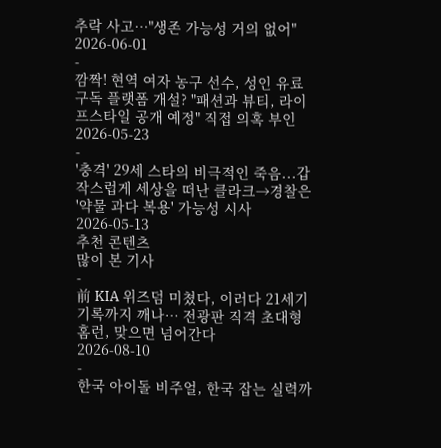추락 사고…"생존 가능성 거의 없어"
2026-06-01
-
깜짝! 현역 여자 농구 선수, 성인 유료 구독 플랫폼 개설? "패션과 뷰티, 라이프스타일 공개 예정" 직접 의혹 부인
2026-05-23
-
'충격' 29세 스타의 비극적인 죽음...갑작스럽게 세상을 떠난 클라크→경찰은 '약물 과다 복용' 가능성 시사
2026-05-13
추천 콘텐츠
많이 본 기사
-
前 KIA 위즈덤 미쳤다, 이러다 21세기 기록까지 깨나… 전광판 직격 초대형 홈런, 맞으면 넘어간다
2026-08-10
-
한국 아이돌 비주얼, 한국 잡는 실력까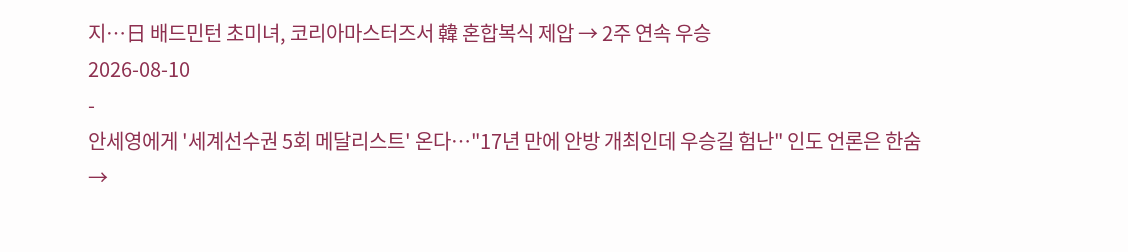지…日 배드민턴 초미녀, 코리아마스터즈서 韓 혼합복식 제압 → 2주 연속 우승
2026-08-10
-
안세영에게 '세계선수권 5회 메달리스트' 온다…"17년 만에 안방 개최인데 우승길 험난" 인도 언론은 한숨→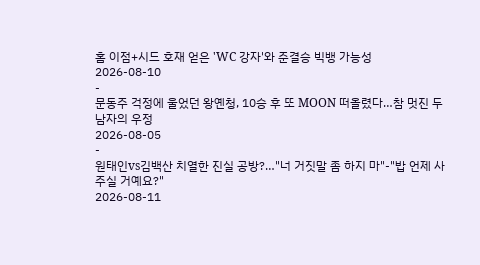홈 이점+시드 호재 얻은 'WC 강자'와 준결승 빅뱅 가능성
2026-08-10
-
문동주 걱정에 울었던 왕옌청, 10승 후 또 MOON 떠올렸다…참 멋진 두 남자의 우정
2026-08-05
-
원태인vs김백산 치열한 진실 공방?…"너 거짓말 좀 하지 마"-"밥 언제 사주실 거예요?"
2026-08-11